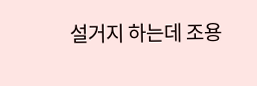설거지 하는데 조용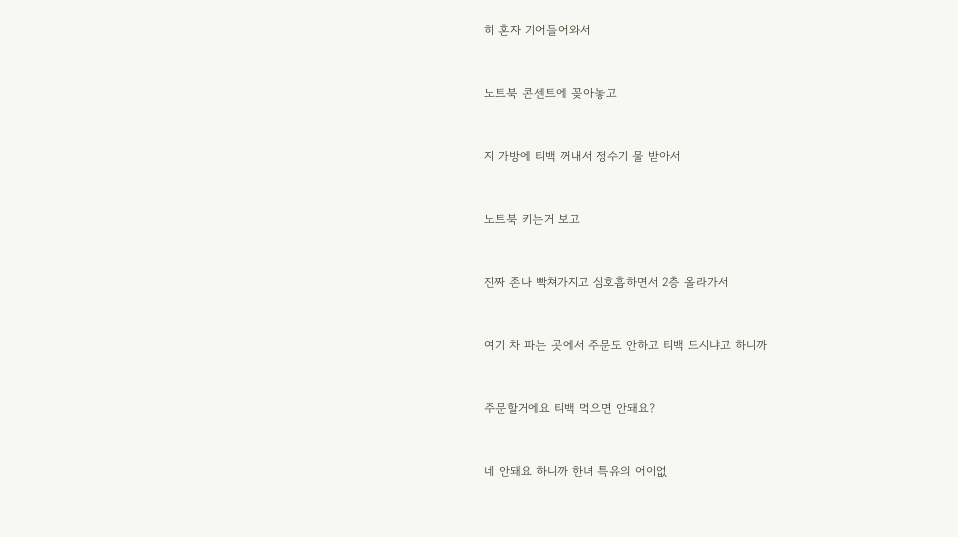히 혼자 기어들어와서


노트북 콘센트에 꽂아놓고


지 가방에 티백 꺼내서 정수기 물 받아서


노트북 키는거 보고


진짜 존나 빡쳐가지고 심호흡하면서 2층 올라가서


여기 차 파는 곳에서 주문도 안하고 티백 드시냐고 하니까


주문할거에요 티백 먹으면 안돼요?


네 안돼요 하니까 한녀 특유의 어이없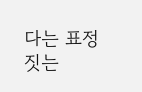다는 표정 짓는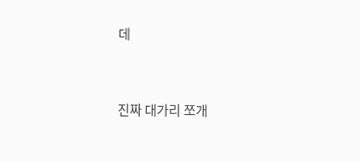데


진짜 대가리 쪼개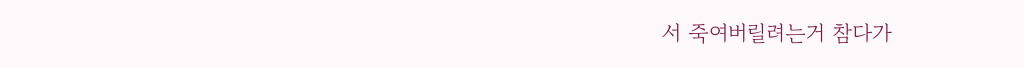서 죽여버릴려는거 참다가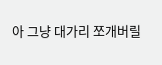아 그냥 대가리 쪼개버릴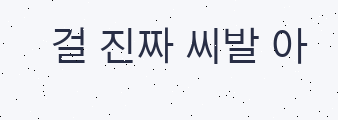걸 진짜 씨발 아